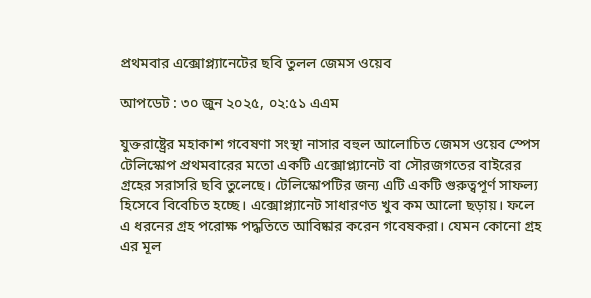প্রথমবার এক্সোপ্ল্যানেটের ছবি তুলল জেমস ওয়েব

আপডেট : ৩০ জুন ২০২৫, ০২:৫১ এএম

যুক্তরাষ্ট্রের মহাকাশ গবেষণা সংস্থা নাসার বহুল আলোচিত জেমস ওয়েব স্পেস টেলিস্কোপ প্রথমবারের মতো একটি এক্সোপ্ল্যানেট বা সৌরজগতের বাইরের গ্রহের সরাসরি ছবি তুলেছে। টেলিস্কোপটির জন্য এটি একটি গুরুত্বপূর্ণ সাফল্য হিসেবে বিবেচিত হচ্ছে। এক্সোপ্ল্যানেট সাধারণত খুব কম আলো ছড়ায়। ফলে এ ধরনের গ্রহ পরোক্ষ পদ্ধতিতে আবিষ্কার করেন গবেষকরা। যেমন কোনো গ্রহ এর মূল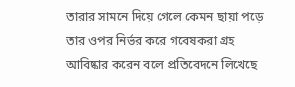তারার সামনে দিয়ে গেলে কেমন ছায়া পড়ে তার ওপর নির্ভর করে গবেষকরা গ্রহ আবিষ্কার করেন বলে প্রতিবেদনে লিখেছে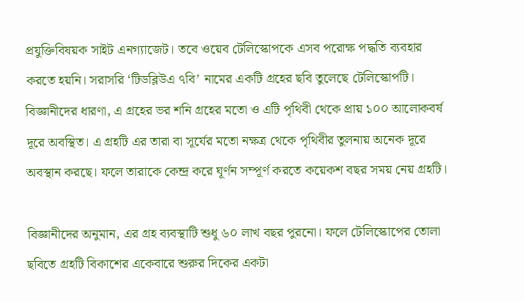প্রযুক্তিবিষয়ক সাইট এনগ্যাজেট। তবে ওয়েব টেলিস্কোপকে এসব পরোক্ষ পদ্ধতি ব্যবহার করতে হয়নি। সরাসরি ‘টিডব্লিউএ ৭বি’ নামের একটি গ্রহের ছবি তুলেছে টেলিস্কোপটি। বিজ্ঞানীদের ধারণা, এ গ্রহের ভর শনি গ্রহের মতো ও এটি পৃথিবী থেকে প্রায় ১০০ আলোকবর্ষ দূরে অবস্থিত। এ গ্রহটি এর তারা বা সূর্যের মতো নক্ষত্র থেকে পৃথিবীর তুলনায় অনেক দূরে অবস্থান করছে। ফলে তারাকে কেন্দ্র করে ঘূর্ণন সম্পূর্ণ করতে কয়েকশ বছর সময় নেয় গ্রহটি।

বিজ্ঞানীদের অনুমান, এর গ্রহ ব্যবস্থাটি শুধু ৬০ লাখ বছর পুরনো। ফলে টেলিস্কোপের তোলা ছবিতে গ্রহটি বিকাশের একেবারে শুরুর দিকের একটা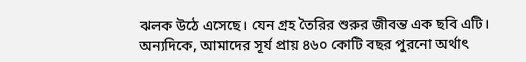ঝলক উঠে এসেছে। যেন গ্রহ তৈরির শুরুর জীবন্ত এক ছবি এটি। অন্যদিকে, আমাদের সূর্য প্রায় ৪৬০ কোটি বছর পুরনো অর্থাৎ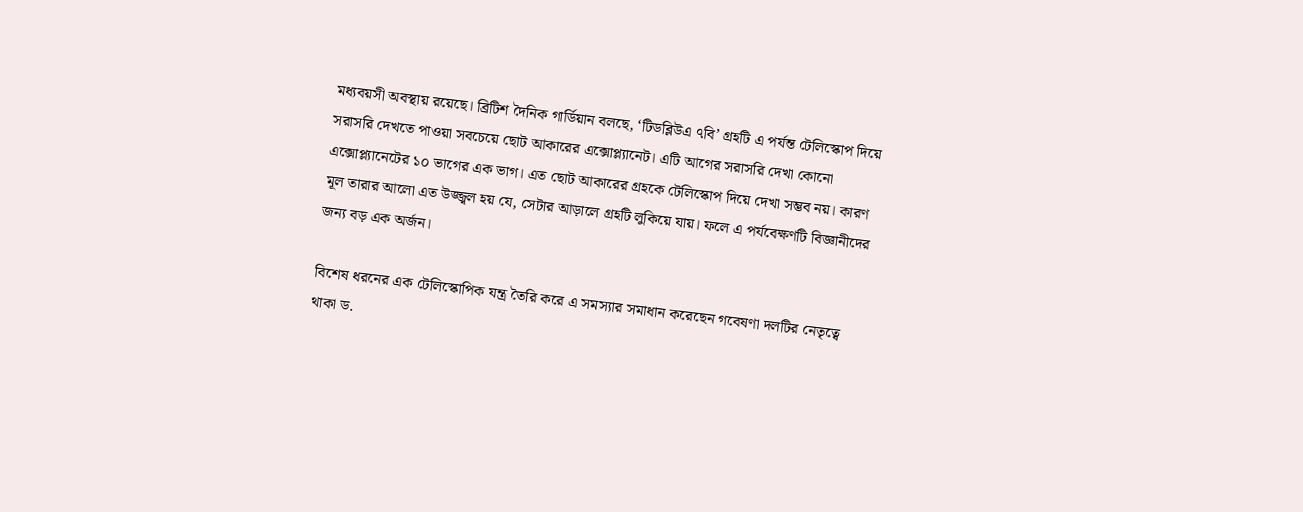মধ্যবয়সী অবস্থায় রয়েছে। ব্রিটিশ দৈনিক গার্ডিয়ান বলছে, ‘টিডব্লিউএ ৭বি’ গ্রহটি এ পর্যন্ত টেলিস্কোপ দিয়ে সরাসরি দেখতে পাওয়া সবচেয়ে ছোট আকারের এক্সোপ্ল্যানেট। এটি আগের সরাসরি দেখা কোনো এক্সোপ্ল্যানেটের ১০ ভাগের এক ভাগ। এত ছোট আকারের গ্রহকে টেলিস্কোপ দিয়ে দেখা সম্ভব নয়। কারণ মূল তারার আলো এত উজ্জ্বল হয় যে, সেটার আড়ালে গ্রহটি লুকিয়ে যায়। ফলে এ পর্যবেক্ষণটি বিজ্ঞানীদের জন্য বড় এক অর্জন।

বিশেষ ধরনের এক টেলিস্কোপিক যন্ত্র তৈরি করে এ সমস্যার সমাধান করেছেন গবেষণা দলটির নেতৃত্বে থাকা ড.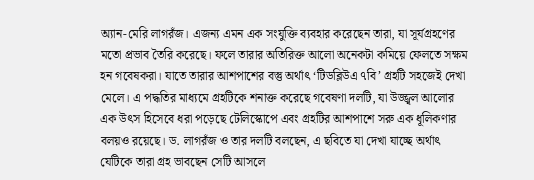অ্যান-মেরি লাগরঁজ। এজন্য এমন এক সংযুক্তি ব্যবহার করেছেন তারা, যা সূর্যগ্রহণের মতো প্রভাব তৈরি করেছে। ফলে তারার অতিরিক্ত আলো অনেকটা কমিয়ে ফেলতে সক্ষম হন গবেষকরা। যাতে তারার আশপাশের বস্তু অর্থাৎ ‘টিডব্লিউএ ৭বি’ গ্রহটি সহজেই দেখা মেলে। এ পদ্ধতির মাধ্যমে গ্রহটিকে শনাক্ত করেছে গবেষণা দলটি, যা উজ্জ্বল আলোর এক উৎস হিসেবে ধরা পড়েছে টেলিস্কোপে এবং গ্রহটির আশপাশে সরু এক ধূলিকণার বলয়ও রয়েছে। ড. লাগরঁজ ও তার দলটি বলছেন, এ ছবিতে যা দেখা যাচ্ছে অর্থাৎ যেটিকে তারা গ্রহ ভাবছেন সেটি আসলে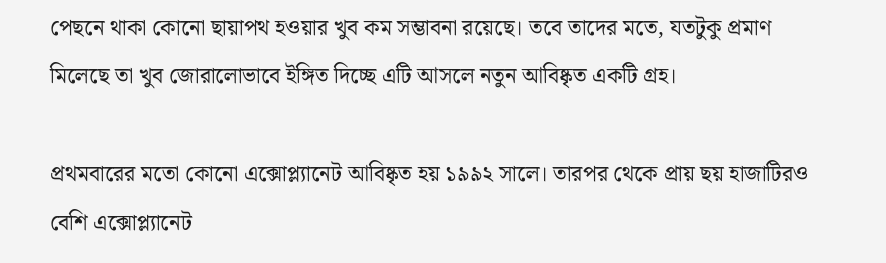পেছনে থাকা কোনো ছায়াপথ হওয়ার খুব কম সম্ভাবনা রয়েছে। তবে তাদের মতে, যতটুকু প্রমাণ মিলেছে তা খুব জোরালোভাবে ইঙ্গিত দিচ্ছে এটি আসলে নতুন আবিষ্কৃত একটি গ্রহ।

প্রথমবারের মতো কোনো এক্সোপ্ল্যানেট আবিষ্কৃত হয় ১৯৯২ সালে। তারপর থেকে প্রায় ছয় হাজাটিরও বেশি এক্সোপ্ল্যানেট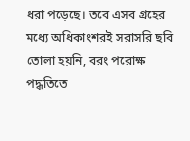ধরা পড়েছে। তবে এসব গ্রহের মধ্যে অধিকাংশরই সরাসরি ছবি তোলা হয়নি, বরং পরোক্ষ পদ্ধতিতে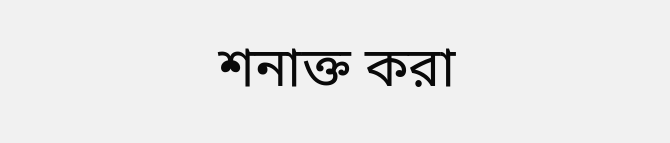শনাক্ত করা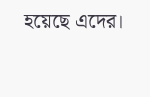হয়েছে এদের।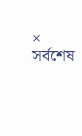×
সর্বশেষ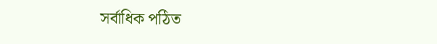সর্বাধিক পঠিত